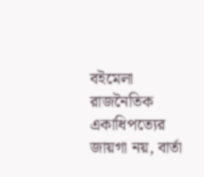বইমেলা রাজনৈতিক একাধিপত্যের জায়গা নয়, বার্তা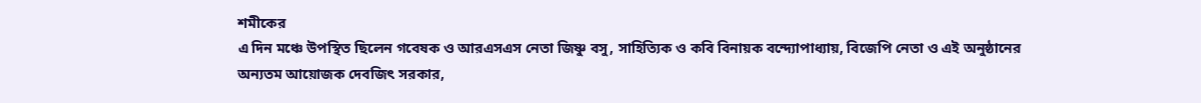শমীকের
এ দিন মঞ্চে উপস্থিত ছিলেন গবেষক ও আরএসএস নেতা জিষ্ণু বসু, সাহিত্যিক ও কবি বিনায়ক বন্দ্যোপাধ্যায়, বিজেপি নেতা ও এই অনুষ্ঠানের অন্যতম আয়োজক দেবজিৎ সরকার,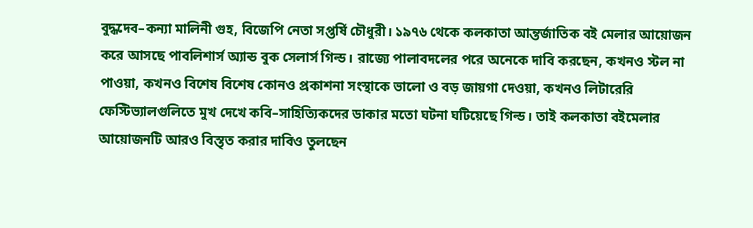বুদ্ধদেব–কন্যা মালিনী গুহ, বিজেপি নেতা সপ্তর্ষি চৌধুরী। ১৯৭৬ থেকে কলকাতা আন্তর্জাতিক বই মেলার আয়োজন করে আসছে পাবলিশার্স অ্যান্ড বুক সেলার্স গিল্ড। রাজ্যে পালাবদলের পরে অনেকে দাবি করছেন, কখনও স্টল না পাওয়া, কখনও বিশেষ বিশেষ কোনও প্রকাশনা সংস্থাকে ভালো ও বড় জায়গা দেওয়া, কখনও লিটারেরি ফেস্টিভ্যালগুলিতে মুখ দেখে কবি–সাহিত্যিকদের ডাকার মতো ঘটনা ঘটিয়েছে গিল্ড। তাই কলকাতা বইমেলার আয়োজনটি আরও বিস্তৃত করার দাবিও তুলছেন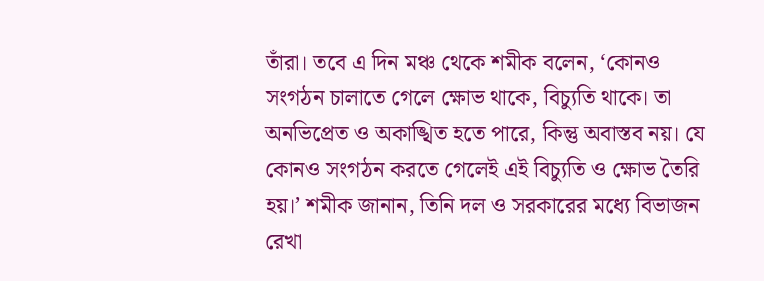তাঁরা। তবে এ দিন মঞ্চ থেকে শমীক বলেন, ‘কোনও সংগঠন চালাতে গেলে ক্ষোভ থাকে, বিচ্যুতি থাকে। তা অনভিপ্রেত ও অকাঙ্খিত হতে পারে, কিন্তু অবাস্তব নয়। যে কোনও সংগঠন করতে গেলেই এই বিচ্যুতি ও ক্ষোভ তৈরি হয়।’ শমীক জানান, তিনি দল ও সরকারের মধ্যে বিভাজন রেখা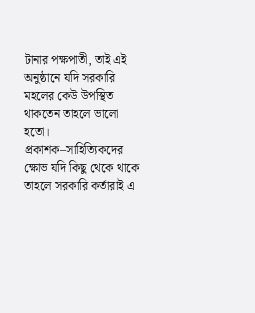টানার পক্ষপাতী, তাই এই অনুষ্ঠানে যদি সরকারি মহলের কেউ উপস্থিত থাকতেন তাহলে ভালো হতো। প্রকাশক–সাহিত্যিকদের ক্ষোভ যদি কিছু থেকে থাকে তাহলে সরকারি কর্তারাই এ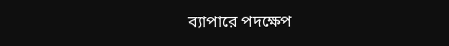ব্যাপারে পদক্ষেপ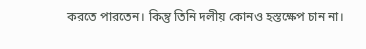করতে পারতেন। কিন্তু তিনি দলীয় কোনও হস্তক্ষেপ চান না।